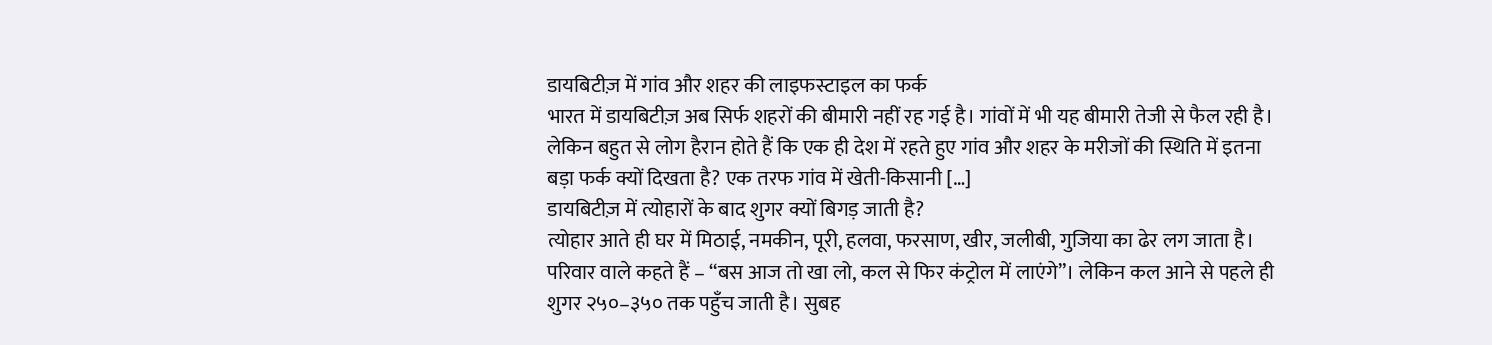डायबिटीज़ में गांव और शहर की लाइफस्टाइल का फर्क
भारत में डायबिटीज़ अब सिर्फ शहरों की बीमारी नहीं रह गई है। गांवों में भी यह बीमारी तेजी से फैल रही है। लेकिन बहुत से लोग हैरान होते हैं कि एक ही देश में रहते हुए गांव और शहर के मरीजों की स्थिति में इतना बड़ा फर्क क्यों दिखता है? एक तरफ गांव में खेती-किसानी […]
डायबिटीज़ में त्योहारों के बाद शुगर क्यों बिगड़ जाती है?
त्योहार आते ही घर में मिठाई, नमकीन, पूरी, हलवा, फरसाण, खीर, जलीबी, गुजिया का ढेर लग जाता है। परिवार वाले कहते हैं – “बस आज तो खा लो, कल से फिर कंट्रोल में लाएंगे”। लेकिन कल आने से पहले ही शुगर २५०–३५० तक पहुँच जाती है। सुबह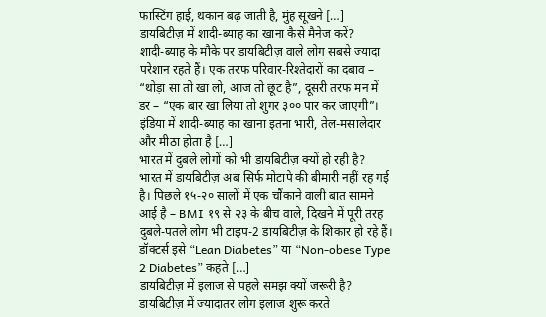फास्टिंग हाई, थकान बढ़ जाती है, मुंह सूखने […]
डायबिटीज़ में शादी-ब्याह का खाना कैसे मैनेज करें?
शादी-ब्याह के मौके पर डायबिटीज़ वाले लोग सबसे ज्यादा परेशान रहते हैं। एक तरफ परिवार-रिश्तेदारों का दबाव – “थोड़ा सा तो खा लो, आज तो छूट है”, दूसरी तरफ मन में डर – “एक बार खा लिया तो शुगर ३०० पार कर जाएगी”। इंडिया में शादी-ब्याह का खाना इतना भारी, तेल-मसालेदार और मीठा होता है […]
भारत में दुबले लोगों को भी डायबिटीज़ क्यों हो रही है?
भारत में डायबिटीज़ अब सिर्फ मोटापे की बीमारी नहीं रह गई है। पिछले १५-२० सालों में एक चौंकाने वाली बात सामने आई है – BMI १९ से २३ के बीच वाले, दिखने में पूरी तरह दुबले-पतले लोग भी टाइप-2 डायबिटीज़ के शिकार हो रहे हैं। डॉक्टर्स इसे “Lean Diabetes” या “Non-obese Type 2 Diabetes” कहते […]
डायबिटीज़ में इलाज से पहले समझ क्यों जरूरी है?
डायबिटीज़ में ज्यादातर लोग इलाज शुरू करते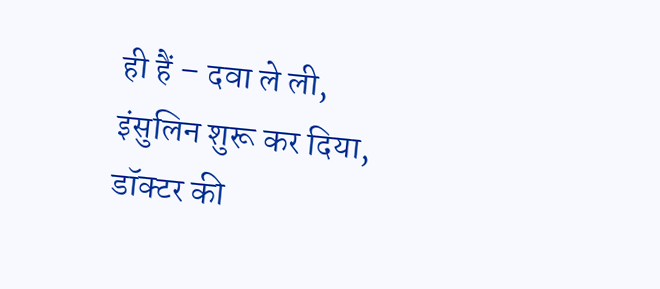ही हैं – दवा ले ली, इंसुलिन शुरू कर दिया, डॉक्टर की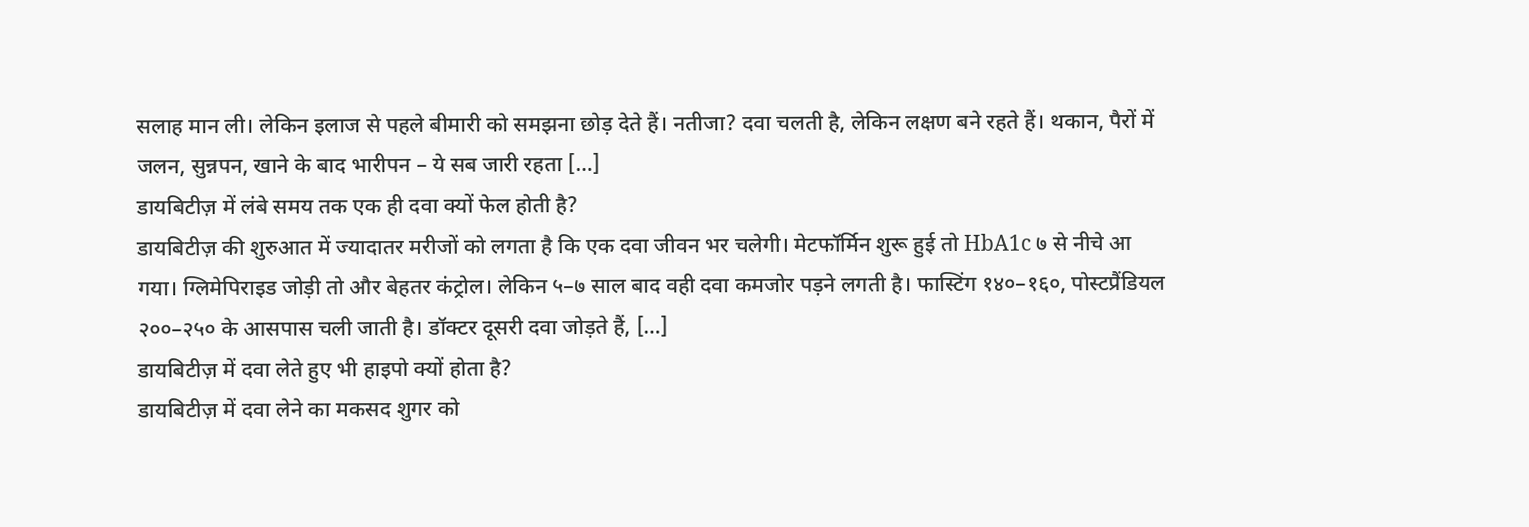सलाह मान ली। लेकिन इलाज से पहले बीमारी को समझना छोड़ देते हैं। नतीजा? दवा चलती है, लेकिन लक्षण बने रहते हैं। थकान, पैरों में जलन, सुन्नपन, खाने के बाद भारीपन – ये सब जारी रहता […]
डायबिटीज़ में लंबे समय तक एक ही दवा क्यों फेल होती है?
डायबिटीज़ की शुरुआत में ज्यादातर मरीजों को लगता है कि एक दवा जीवन भर चलेगी। मेटफॉर्मिन शुरू हुई तो HbA1c ७ से नीचे आ गया। ग्लिमेपिराइड जोड़ी तो और बेहतर कंट्रोल। लेकिन ५–७ साल बाद वही दवा कमजोर पड़ने लगती है। फास्टिंग १४०–१६०, पोस्टप्रैंडियल २००–२५० के आसपास चली जाती है। डॉक्टर दूसरी दवा जोड़ते हैं, […]
डायबिटीज़ में दवा लेते हुए भी हाइपो क्यों होता है?
डायबिटीज़ में दवा लेने का मकसद शुगर को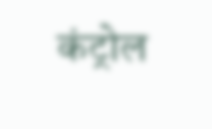कंट्रोल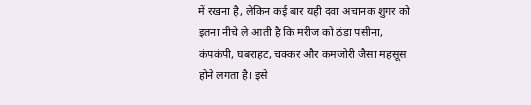में रखना है, लेकिन कई बार यही दवा अचानक शुगर को इतना नीचे ले आती है कि मरीज को ठंडा पसीना, कंपकंपी, घबराहट, चक्कर और कमजोरी जैसा महसूस होने लगता है। इसे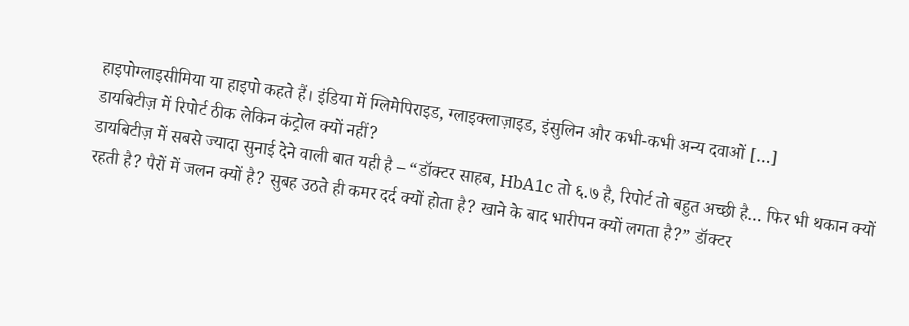हाइपोग्लाइसीमिया या हाइपो कहते हैं। इंडिया में ग्लिमेपिराइड, ग्लाइक्लाज़ाइड, इंसुलिन और कभी-कभी अन्य दवाओं […]
डायबिटीज़ में रिपोर्ट ठीक लेकिन कंट्रोल क्यों नहीं?
डायबिटीज़ में सबसे ज्यादा सुनाई देने वाली बात यही है – “डॉक्टर साहब, HbA1c तो ६.७ है, रिपोर्ट तो बहुत अच्छी है… फिर भी थकान क्यों रहती है? पैरों में जलन क्यों है? सुबह उठते ही कमर दर्द क्यों होता है? खाने के बाद भारीपन क्यों लगता है?” डॉक्टर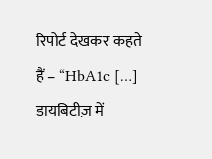रिपोर्ट देखकर कहते हैं – “HbA1c […]
डायबिटीज़ में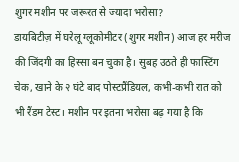शुगर मशीन पर जरूरत से ज्यादा भरोसा?
डायबिटीज़ में घरेलू ग्लूकोमीटर (शुगर मशीन) आज हर मरीज की जिंदगी का हिस्सा बन चुका है। सुबह उठते ही फास्टिंग चेक, खाने के २ घंटे बाद पोस्टप्रैंडियल, कभी-कभी रात को भी रैंडम टेस्ट। मशीन पर इतना भरोसा बढ़ गया है कि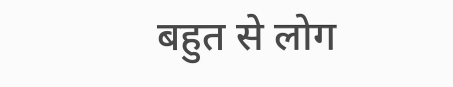बहुत से लोग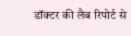डॉक्टर की लैब रिपोर्ट से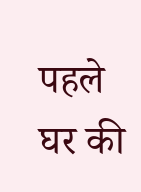पहले घर की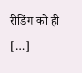रीडिंग को ही […]